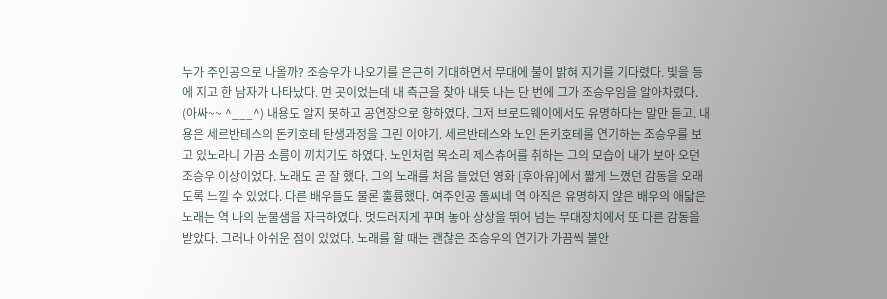누가 주인공으로 나올까? 조승우가 나오기를 은근히 기대하면서 무대에 불이 밝혀 지기를 기다렸다. 빛을 등에 지고 한 남자가 나타났다. 먼 곳이었는데 내 측근을 찾아 내듯 나는 단 번에 그가 조승우임을 알아차렸다. (아싸~~ ^___^) 내용도 알지 못하고 공연장으로 향하였다. 그저 브로드웨이에서도 유명하다는 말만 듣고. 내용은 세르반테스의 돈키호테 탄생과정을 그린 이야기. 세르반테스와 노인 돈키호테를 연기하는 조승우를 보고 있노라니 가끔 소름이 끼치기도 하였다. 노인처럼 목소리 제스츄어를 취하는 그의 모습이 내가 보아 오던 조승우 이상이었다. 노래도 곧 잘 했다. 그의 노래를 처음 들었던 영화 [후아유]에서 짧게 느꼈던 감동을 오래도록 느낄 수 있었다. 다른 배우들도 물론 훌륭했다. 여주인공 돌씨네 역 아직은 유명하지 않은 배우의 애닯은 노래는 역 나의 눈물샘을 자극하였다. 멋드러지게 꾸며 놓아 상상을 뛰어 넘는 무대장치에서 또 다른 감동을 받았다. 그러나 아쉬운 점이 있었다. 노래를 할 때는 괜찮은 조승우의 연기가 가끔씩 불안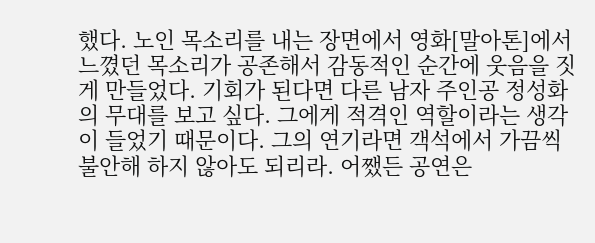했다. 노인 목소리를 내는 장면에서 영화[말아톤]에서 느꼈던 목소리가 공존해서 감동적인 순간에 웃음을 짓게 만들었다. 기회가 된다면 다른 남자 주인공 정성화의 무대를 보고 싶다. 그에게 적격인 역할이라는 생각이 들었기 때문이다. 그의 연기라면 객석에서 가끔씩 불안해 하지 않아도 되리라. 어쨌든 공연은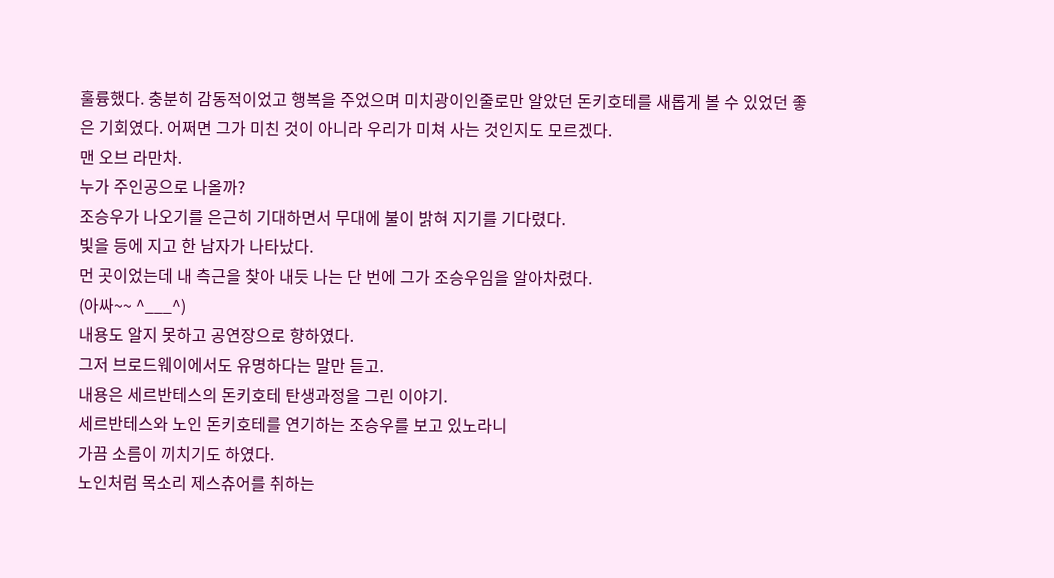훌륭했다. 충분히 감동적이었고 행복을 주었으며 미치광이인줄로만 알았던 돈키호테를 새롭게 볼 수 있었던 좋은 기회였다. 어쩌면 그가 미친 것이 아니라 우리가 미쳐 사는 것인지도 모르겠다.
맨 오브 라만차.
누가 주인공으로 나올까?
조승우가 나오기를 은근히 기대하면서 무대에 불이 밝혀 지기를 기다렸다.
빛을 등에 지고 한 남자가 나타났다.
먼 곳이었는데 내 측근을 찾아 내듯 나는 단 번에 그가 조승우임을 알아차렸다.
(아싸~~ ^___^)
내용도 알지 못하고 공연장으로 향하였다.
그저 브로드웨이에서도 유명하다는 말만 듣고.
내용은 세르반테스의 돈키호테 탄생과정을 그린 이야기.
세르반테스와 노인 돈키호테를 연기하는 조승우를 보고 있노라니
가끔 소름이 끼치기도 하였다.
노인처럼 목소리 제스츄어를 취하는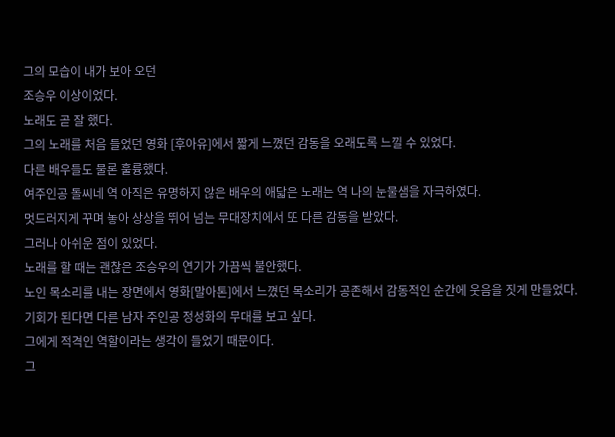그의 모습이 내가 보아 오던
조승우 이상이었다.
노래도 곧 잘 했다.
그의 노래를 처음 들었던 영화 [후아유]에서 짧게 느꼈던 감동을 오래도록 느낄 수 있었다.
다른 배우들도 물론 훌륭했다.
여주인공 돌씨네 역 아직은 유명하지 않은 배우의 애닯은 노래는 역 나의 눈물샘을 자극하였다.
멋드러지게 꾸며 놓아 상상을 뛰어 넘는 무대장치에서 또 다른 감동을 받았다.
그러나 아쉬운 점이 있었다.
노래를 할 때는 괜찮은 조승우의 연기가 가끔씩 불안했다.
노인 목소리를 내는 장면에서 영화[말아톤]에서 느꼈던 목소리가 공존해서 감동적인 순간에 웃음을 짓게 만들었다.
기회가 된다면 다른 남자 주인공 정성화의 무대를 보고 싶다.
그에게 적격인 역할이라는 생각이 들었기 때문이다.
그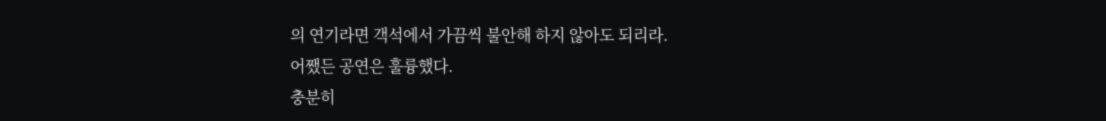의 연기라면 객석에서 가끔씩 불안해 하지 않아도 되리라.
어쨌든 공연은 훌륭했다.
충분히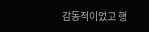감동적이었고 행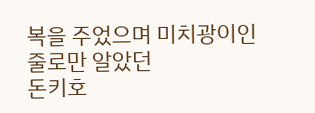복을 주었으며 미치광이인줄로만 알았던
돈키호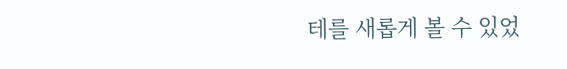테를 새롭게 볼 수 있었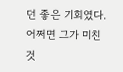던 좋은 기회였다.
어쩌면 그가 미친 것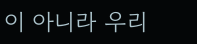이 아니라 우리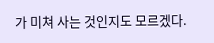가 미쳐 사는 것인지도 모르겠다.